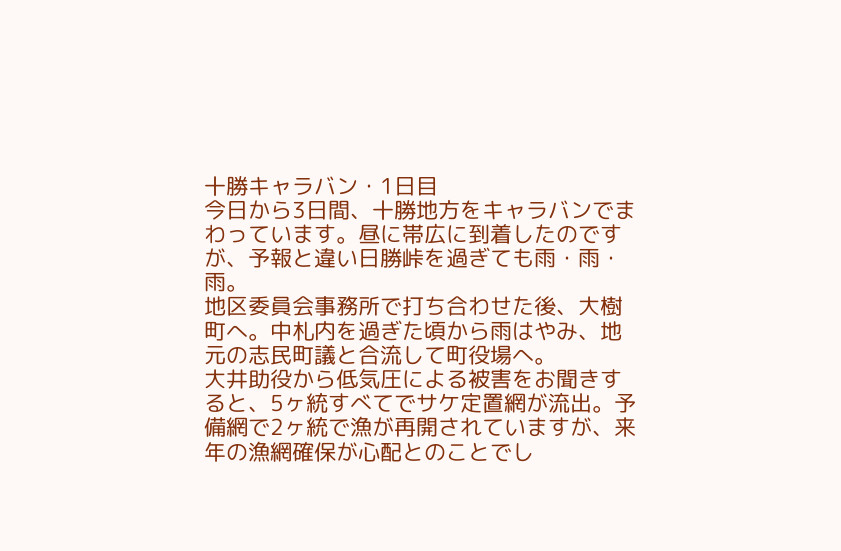十勝キャラバン・1日目
今日から3日間、十勝地方をキャラバンでまわっています。昼に帯広に到着したのですが、予報と違い日勝峠を過ぎても雨・雨・雨。
地区委員会事務所で打ち合わせた後、大樹町へ。中札内を過ぎた頃から雨はやみ、地元の志民町議と合流して町役場へ。
大井助役から低気圧による被害をお聞きすると、5ヶ統すべてでサケ定置網が流出。予備網で2ヶ統で漁が再開されていますが、来年の漁網確保が心配とのことでし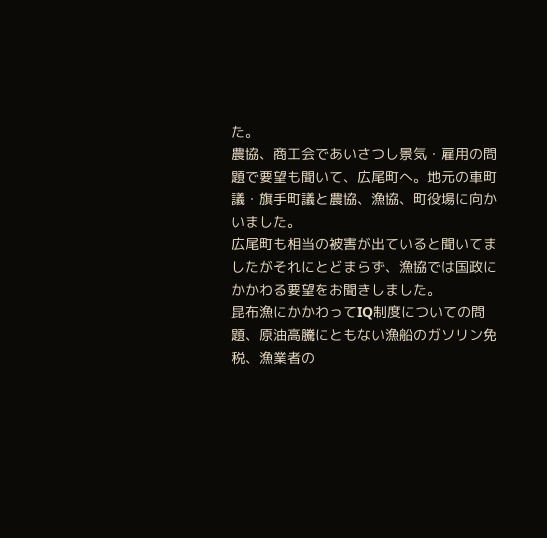た。
農協、商工会であいさつし景気・雇用の問題で要望も聞いて、広尾町へ。地元の車町議・旗手町議と農協、漁協、町役場に向かいました。
広尾町も相当の被害が出ていると聞いてましたがそれにとどまらず、漁協では国政にかかわる要望をお聞きしました。
昆布漁にかかわってIQ制度についての問題、原油高騰にともない漁船のガソリン免税、漁業者の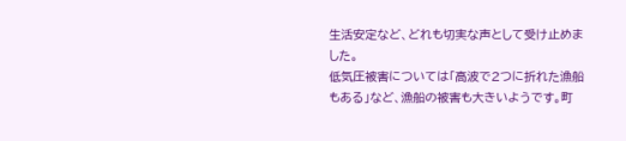生活安定など、どれも切実な声として受け止めました。
低気圧被害については「高波で2つに折れた漁船もある」など、漁船の被害も大きいようです。町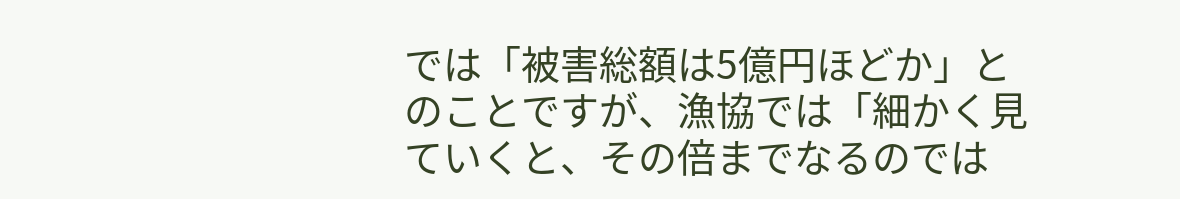では「被害総額は5億円ほどか」とのことですが、漁協では「細かく見ていくと、その倍までなるのでは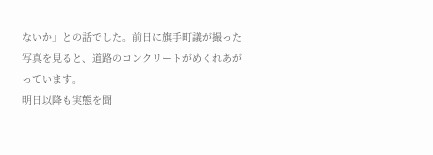ないか」との話でした。前日に旗手町議が撮った写真を見ると、道路のコンクリートがめくれあがっています。
明日以降も実態を聞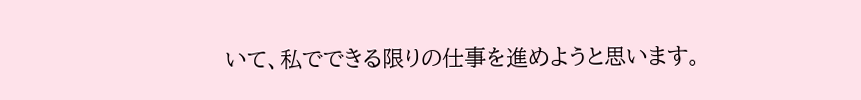いて、私でできる限りの仕事を進めようと思います。